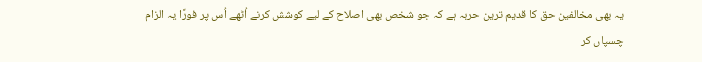یہ بھی مخالفین حق کا قدیم ترین حربہ ہے کہ جو شخص بھی اصلاح کے لیے کوشش کرنے اُٹھے اُس پر فورًا یہ الزام چسپاں کر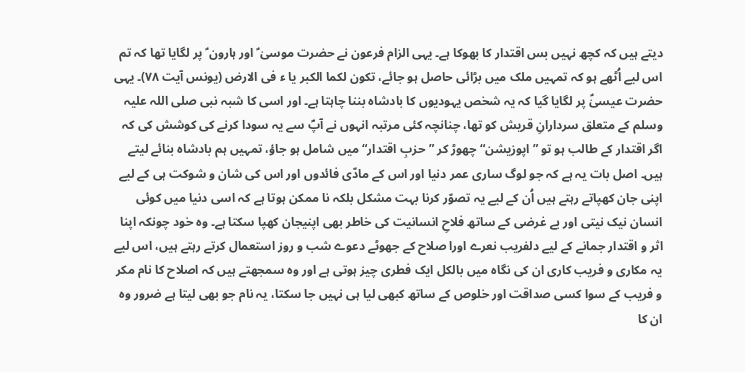دیتے ہیں کہ کچھ نہیں بس اقتدار کا بھوکا ہے۔ یہی الزام فرعون نے حضرت موسیٰ ؑ اور ہارون ؑ پر لگایا تھا کہ تم اس لیے اُٹھے ہو کہ تمہیں ملک میں بڑائی حاصل ہو جائے، تکون لکما الکبر یا ء فی الارض (یونس آیت ۷۸)۔ یہی حضرت عیسیٰؑ پر لگایا گیا کہ یہ شخص یہودیوں کا بادشاہ بننا چاہتا ہے۔ اور اسی کا شبہ نبی صلی اللہ علیہ وسلم کے متعلق سردارانِ قریش کو تھا، چنانچہ کئی مرتبہ انہوں نے آپؐ سے یہ سودا کرنے کی کوشش کی کہ اگر اقتدار کے طالب ہو تو ”اپوزیشن“ چھوڑ کر ”حزبِ اقتدار“ میں شامل ہو جاؤ، تمہیں ہم بادشاہ بنائے لیتے ہیں۔ اصل بات یہ ہے کہ جو لوگ ساری عمر دنیا اور اس کے مادّی فائدوں اور اس کی شان و شوکت ہی کے لیے اپنی جان کھپاتے رہتے ہیں اُن کے لیے یہ تصوّر کرنا بہت مشکل بلکہ نا ممکن ہوتا ہے کہ اسی دنیا میں کوئی انسان نیک نیتی اور بے غرضی کے ساتھ فلاحِ انسانیت کی خاطر بھی اپنیجان کھپا سکتا ہے۔ وہ خود چونکہ اپنا اثر و اقتدار جمانے کے لیے دلفریب نعرے اورا صلاح کے جھوٹے دعوے شب و روز استعمال کرتے رہتے ہیں، اس لیے یہ مکاری و فریب کاری ان کی نگاہ میں بالکل ایک فطری چیز ہوتی ہے اور وہ سمجھتے ہیں کہ اصلاح کا نام مکر و فریب کے سوا کسی صداقت اور خلوص کے ساتھ کبھی لیا ہی نہیں جا سکتا، یہ نام جو بھی لیتا ہے ضرور وہ ان کا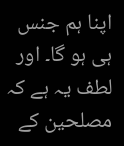اپنا ہم جنس ہی ہو گا۔ اور لطف یہ ہے کہ مصلحین کے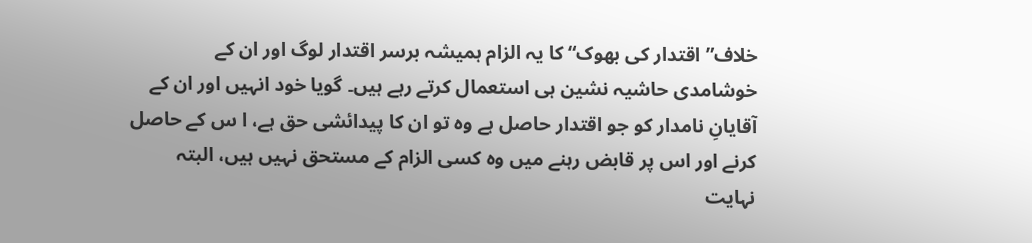خلاف”اقتدار کی بھوک“ کا یہ الزام ہمیشہ برسر اقتدار لوگ اور ان کے خوشامدی حاشیہ نشین ہی استعمال کرتے رہے ہیں۔ گویا خود انہیں اور ان کے آقایانِ نامدار کو جو اقتدار حاصل ہے وہ تو ان کا پیدائشی حق ہے، ا س کے حاصل کرنے اور اس پر قابض رہنے میں وہ کسی الزام کے مستحق نہیں ہیں، البتہ نہایت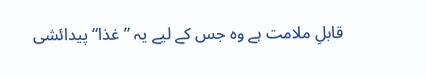قابلِ ملامت ہے وہ جس کے لیے یہ ”غذا“ پیدائشی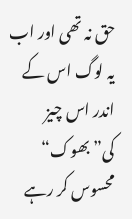حق نہ تھی اور اب یہ لوگ اس کے اندر اس چیز کی”بھوک“ محسوس کر رہے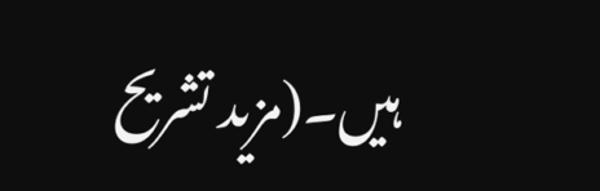ہیں۔(مزید تشریح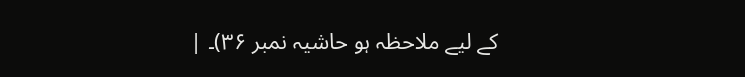کے لیے ملاحظہ ہو حاشیہ نمبر ۳۶)۔ |